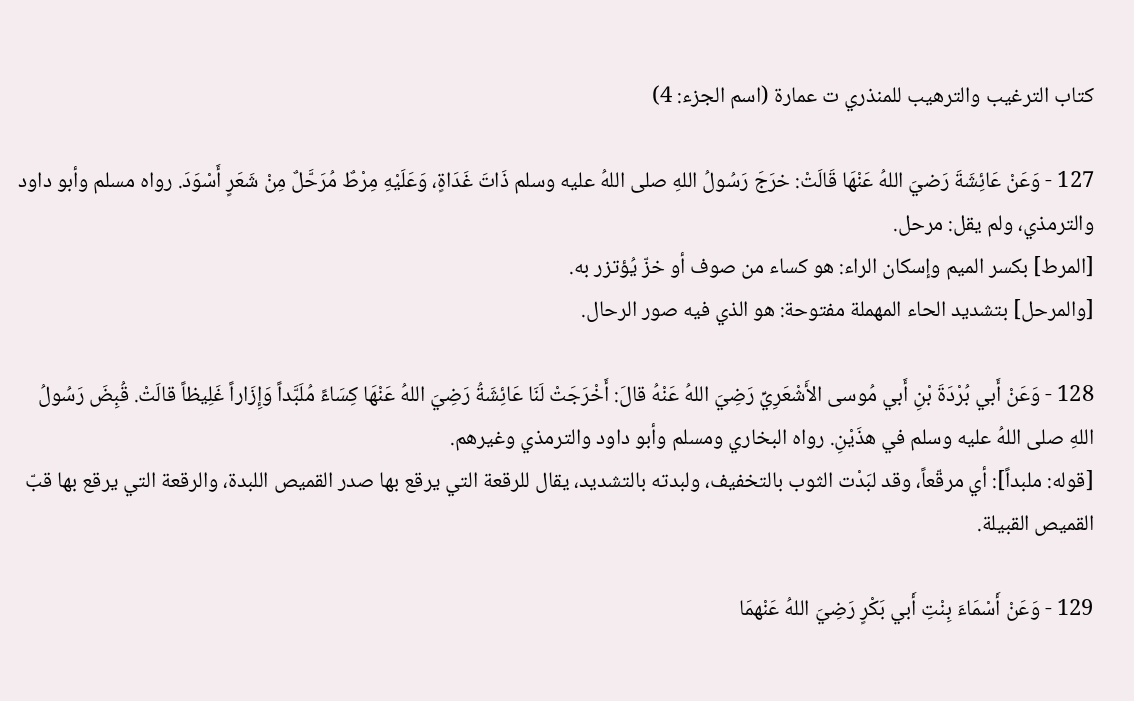كتاب الترغيب والترهيب للمنذري ت عمارة (اسم الجزء: 4)

127 - وَعَنْ عَائِشَةَ رَضيَ اللهُ عَنْهَا قَالَتْ: خرَجَ رَسُولُ اللهِ صلى اللهُ عليه وسلم ذَاتَ غَدَاةٍ، وَعَلَيْهِ مِرْطٌ مُرَحَّلٌ مِنْ شَعَرٍ أَسْوَدَ. رواه مسلم وأبو داود والترمذي، ولم يقل: مرحل.
[المرط] بكسر الميم وإسكان الراء: هو كساء من صوف أو خزّ يُؤتزر به.
[والمرحل] بتشديد الحاء المهملة مفتوحة: هو الذي فيه صور الرحال.

128 - وَعَنْ أَبي بُرْدَةَ بْنِ أَبي مُوسى الأَشْعَرِيِّ رَضِيَ اللهُ عَنْهُ قالَ: أَخْرَجَتْ لَنَا عَائِشَةُ رَضِيَ اللهُ عَنْهَا كِسَاءً مُلَبَّداً وَإِزَاراً غَلِيظاً قالَتْ. قُبِضَ رَسُولُ اللهِ صلى اللهُ عليه وسلم في هذَيْنِ. رواه البخاري ومسلم وأبو داود والترمذي وغيرهم.
[قوله: ملبداً]: أي مرقّعاً، وقد لبَدْت الثوب بالتخفيف، ولبدته بالتشديد، يقال للرقعة التي يرقع بها صدر القميص اللبدة، والرقعة التي يرقع بها قبّ القميص القبيلة.

129 - وَعَنْ أَسْمَاءَ بِنْتِ أَبي بَكْرٍ رَضِيَ اللهُ عَنْهمَا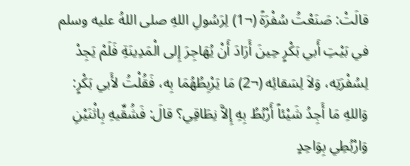قالَتْ: صَنَعْتُ سُفْرَةً (¬1) لِرَسُولِ اللهِ صلى اللهُ عليه وسلم في بَيْتِ أَبي بَكْرٍ حِينَ أَرَادَ أَنْ يُهَاجِرَ إِلى الْمَدِينَةِ فَلَمْ يَجِدْ لِسُفْرَتِه، وَلاَ لِسَقائِه (¬2) مَا يَرْبِطُهُمَا بِه، فَقُلْتُ لأَبي بَكْرٍ: وَاللهِ مَا أَجِدُ شَيْئاً أَرْبُطُ بِهِ إِلاَّ نِطَاقِي؟ قالَ: فَشُقِّيهِ بِاثْنَيْنِ وَارْبُطِي بِوَاحِدٍ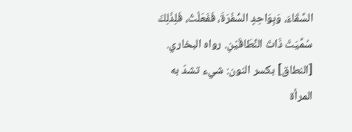السِّقَاءَ، وَبِوَاحِدٍ السُّفْرَةَ، فَفَعَلْتُ، فَلِذَلِكَ سُمِّيَتْ ذَاتَ النِّطَاقَيْنِ. رواه البخاري.
[النطاق] بكسر النون: شيء تشدّ به المرأة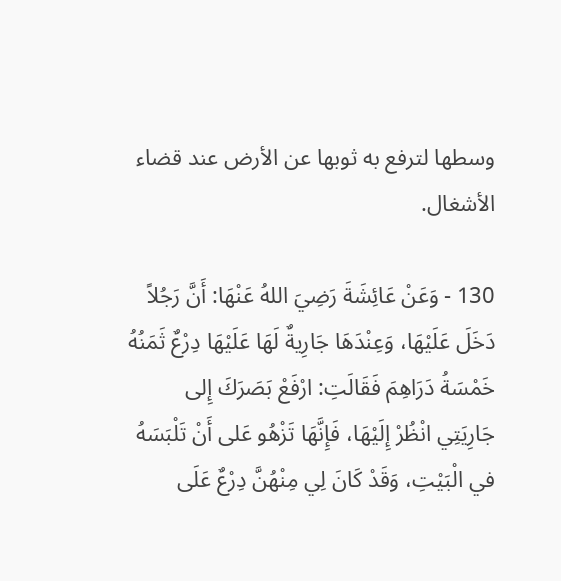وسطها لترفع به ثوبها عن الأرض عند قضاء الأشغال.

130 - وَعَنْ عَائِشَةَ رَضِيَ اللهُ عَنْهَا: أَنَّ رَجُلاً دَخَلَ عَلَيْهَا، وَعِنْدَهَا جَارِيةٌ لَهَا عَلَيْهَا دِرْعٌ ثَمَنُهُ خَمْسَةُ دَرَاهِمَ فَقَالَتِ: ارْفَعْ بَصَرَكَ إِلى جَارِيَتِي انْظُرْ إِلَيْهَا، فَإِنَّهَا تَزْهُو عَلى أَنْ تَلْبَسَهُ في الْبَيْتِ، وَقَدْ كَانَ لِي مِنْهُنَّ دِرْعٌ عَلَى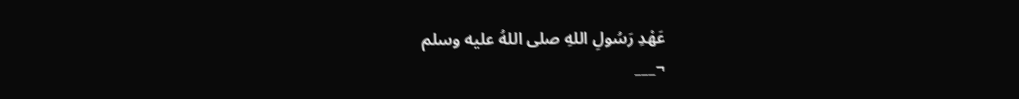عَهْدِ رَسُولِ اللهِ صلى اللهُ عليه وسلم
¬___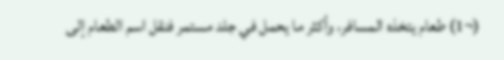(¬1) طعام يتخذه المسافر، وأكثر ما يحمل في جلد مستمر فنقل اسم الطعام إلى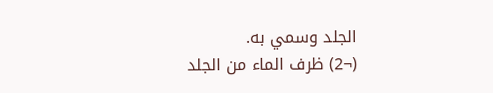الجلد وسمي به.
(¬2) ظرف الماء من الجلد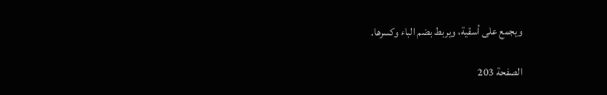ويجمع على أسقية، ويربط بضم الباء وكسرها.

الصفحة 203